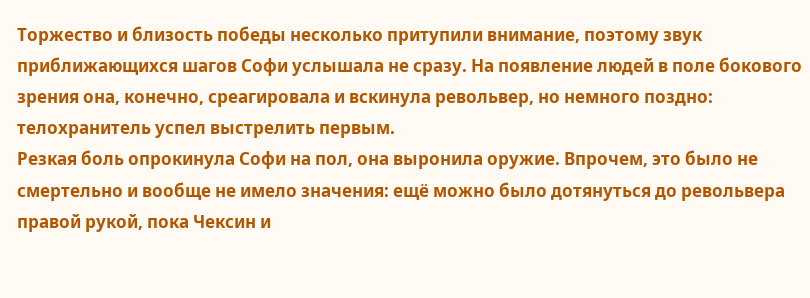Торжество и близость победы несколько притупили внимание, поэтому звук приближающихся шагов Софи услышала не сразу. На появление людей в поле бокового зрения она, конечно, среагировала и вскинула револьвер, но немного поздно: телохранитель успел выстрелить первым.
Резкая боль опрокинула Софи на пол, она выронила оружие. Впрочем, это было не смертельно и вообще не имело значения: ещё можно было дотянуться до револьвера правой рукой, пока Чексин и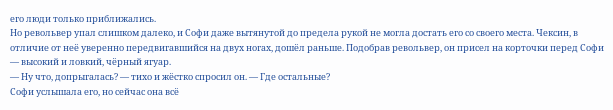его люди только приближались.
Но револьвер упал слишком далеко, и Софи даже вытянутой до предела рукой не могла достать его со своего места. Чексин, в отличие от неё уверенно передвигавшийся на двух ногах, дошёл раньше. Подобрав револьвер, он присел на корточки перед Софи — высокий и ловкий, чёрный ягуар.
— Ну что, допрыгалась? — тихо и жёстко спросил он. — Где остальные?
Софи услышала его, но сейчас она всё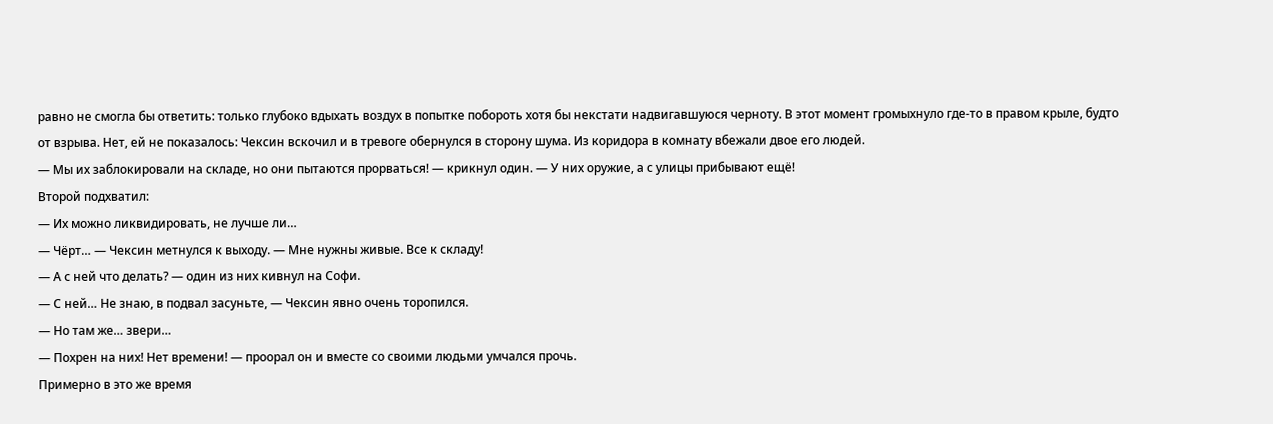равно не смогла бы ответить: только глубоко вдыхать воздух в попытке побороть хотя бы некстати надвигавшуюся черноту. В этот момент громыхнуло где-то в правом крыле, будто от взрыва. Нет, ей не показалось: Чексин вскочил и в тревоге обернулся в сторону шума. Из коридора в комнату вбежали двое его людей.
— Мы их заблокировали на складе, но они пытаются прорваться! — крикнул один. — У них оружие, а с улицы прибывают ещё!
Второй подхватил:
— Их можно ликвидировать, не лучше ли…
— Чёрт… — Чексин метнулся к выходу. — Мне нужны живые. Все к складу!
— А с ней что делать? — один из них кивнул на Софи.
— С ней… Не знаю, в подвал засуньте, — Чексин явно очень торопился.
— Но там же… звери…
— Похрен на них! Нет времени! — проорал он и вместе со своими людьми умчался прочь.
Примерно в это же время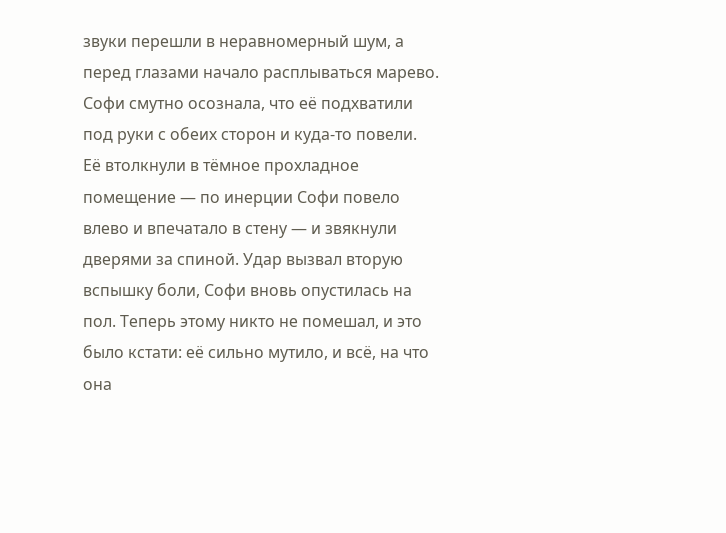звуки перешли в неравномерный шум, а перед глазами начало расплываться марево. Софи смутно осознала, что её подхватили под руки с обеих сторон и куда-то повели.
Её втолкнули в тёмное прохладное помещение — по инерции Софи повело влево и впечатало в стену — и звякнули дверями за спиной. Удар вызвал вторую вспышку боли, Софи вновь опустилась на пол. Теперь этому никто не помешал, и это было кстати: её сильно мутило, и всё, на что она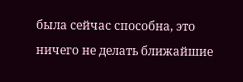была сейчас способна, это ничего не делать ближайшие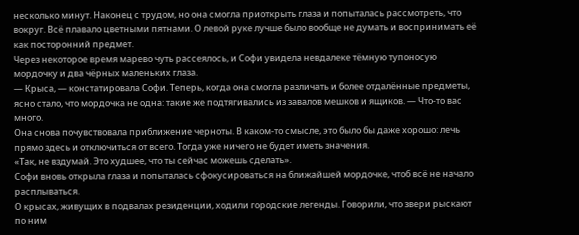несколько минут. Наконец с трудом, но она смогла приоткрыть глаза и попыталась рассмотреть, что вокруг. Всё плавало цветными пятнами. О левой руке лучше было вообще не думать и воспринимать её как посторонний предмет.
Через некоторое время марево чуть рассеялось, и Софи увидела невдалеке тёмную тупоносую мордочку и два чёрных маленьких глаза.
— Крыса, — констатировала Софи. Теперь, когда она смогла различать и более отдалённые предметы, ясно стало, что мордочка не одна: такие же подтягивались из завалов мешков и ящиков. — Что-то вас много.
Она снова почувствовала приближение черноты. В каком-то смысле, это было бы даже хорошо: лечь прямо здесь и отключиться от всего. Тогда уже ничего не будет иметь значения.
«Так, не вздумай. Это худшее, что ты сейчас можешь сделать».
Софи вновь открыла глаза и попыталась сфокусироваться на ближайшей мордочке, чтоб всё не начало расплываться.
О крысах, живущих в подвалах резиденции, ходили городские легенды. Говорили, что звери рыскают по ним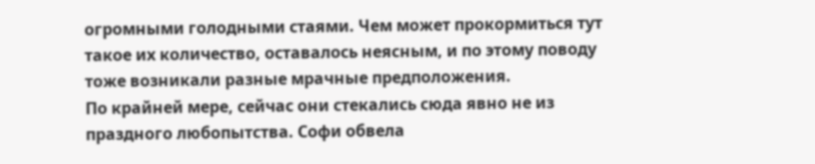огромными голодными стаями. Чем может прокормиться тут такое их количество, оставалось неясным, и по этому поводу тоже возникали разные мрачные предположения.
По крайней мере, сейчас они стекались сюда явно не из праздного любопытства. Софи обвела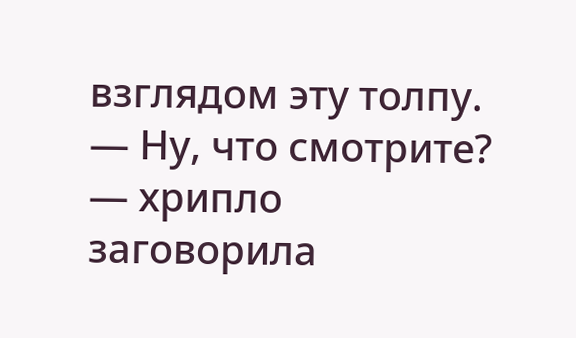взглядом эту толпу.
— Ну, что смотрите? — хрипло заговорила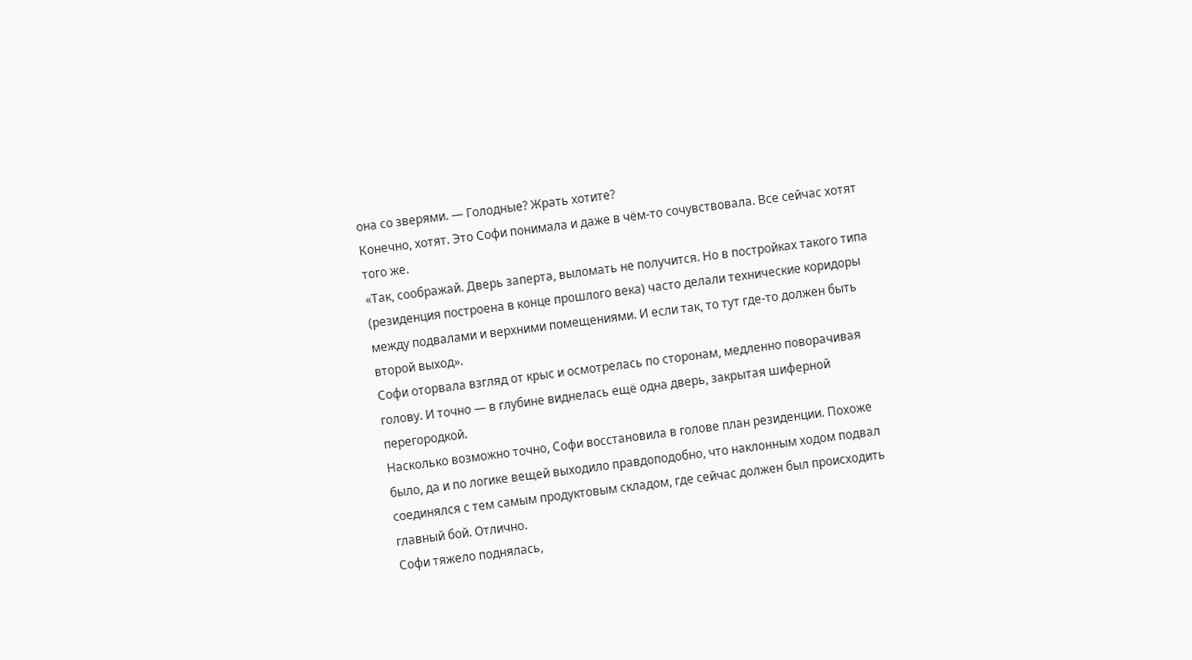она со зверями. — Голодные? Жрать хотите?
Конечно, хотят. Это Софи понимала и даже в чём-то сочувствовала. Все сейчас хотят того же.
«Так, соображай. Дверь заперта, выломать не получится. Но в постройках такого типа (резиденция построена в конце прошлого века) часто делали технические коридоры между подвалами и верхними помещениями. И если так, то тут где-то должен быть второй выход».
Софи оторвала взгляд от крыс и осмотрелась по сторонам, медленно поворачивая голову. И точно — в глубине виднелась ещё одна дверь, закрытая шиферной перегородкой.
Насколько возможно точно, Софи восстановила в голове план резиденции. Похоже было, да и по логике вещей выходило правдоподобно, что наклонным ходом подвал соединялся с тем самым продуктовым складом, где сейчас должен был происходить главный бой. Отлично.
Софи тяжело поднялась,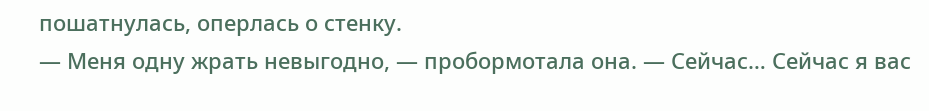пошатнулась, оперлась о стенку.
— Меня одну жрать невыгодно, — пробормотала она. — Сейчас… Сейчас я вас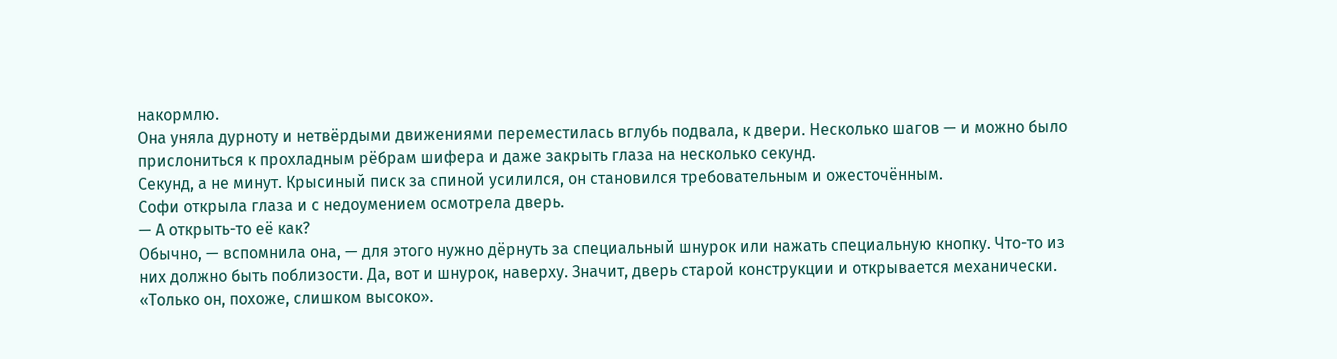накормлю.
Она уняла дурноту и нетвёрдыми движениями переместилась вглубь подвала, к двери. Несколько шагов — и можно было прислониться к прохладным рёбрам шифера и даже закрыть глаза на несколько секунд.
Секунд, а не минут. Крысиный писк за спиной усилился, он становился требовательным и ожесточённым.
Софи открыла глаза и с недоумением осмотрела дверь.
— А открыть-то её как?
Обычно, — вспомнила она, — для этого нужно дёрнуть за специальный шнурок или нажать специальную кнопку. Что-то из них должно быть поблизости. Да, вот и шнурок, наверху. Значит, дверь старой конструкции и открывается механически.
«Только он, похоже, слишком высоко».